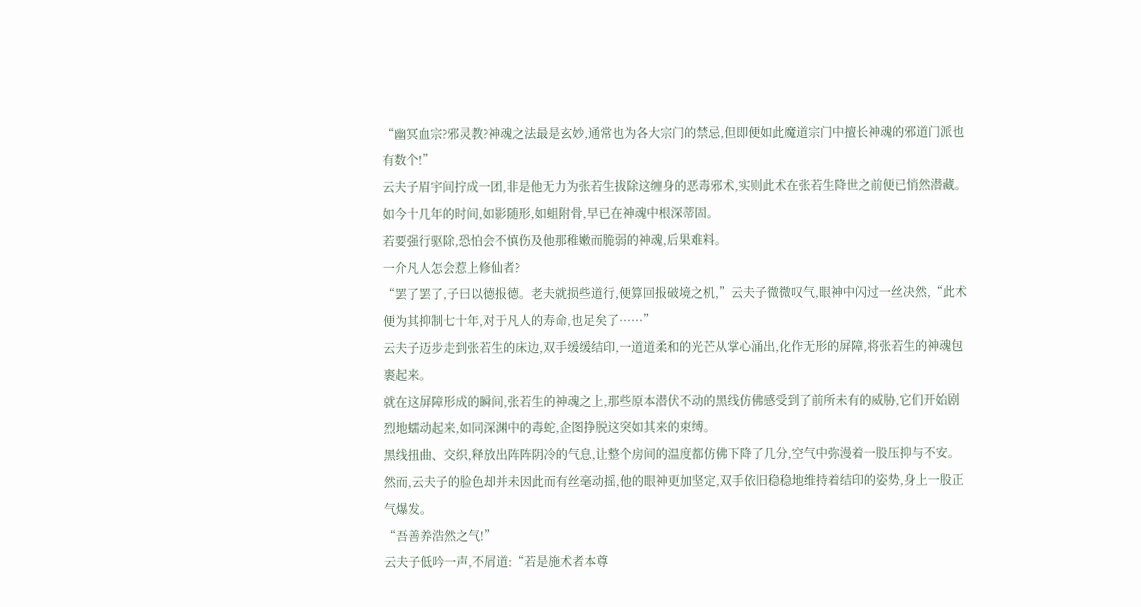“幽冥血宗?邪灵教?神魂之法最是玄妙,通常也为各大宗门的禁忌,但即便如此魔道宗门中擅长神魂的邪道门派也有数个!”
云夫子眉宇间拧成一团,非是他无力为张若生拔除这缠身的恶毒邪术,实则此术在张若生降世之前便已悄然潜藏。
如今十几年的时间,如影随形,如蛆附骨,早已在神魂中根深蒂固。
若要强行驱除,恐怕会不慎伤及他那稚嫩而脆弱的神魂,后果难料。
一介凡人怎会惹上修仙者?
“罢了罢了,子曰以德报德。老夫就损些道行,便算回报破境之机,”云夫子微微叹气,眼神中闪过一丝决然,“此术便为其抑制七十年,对于凡人的寿命,也足矣了······”
云夫子迈步走到张若生的床边,双手缓缓结印,一道道柔和的光芒从掌心涌出,化作无形的屏障,将张若生的神魂包裹起来。
就在这屏障形成的瞬间,张若生的神魂之上,那些原本潜伏不动的黑线仿佛感受到了前所未有的威胁,它们开始剧烈地蠕动起来,如同深渊中的毒蛇,企图挣脱这突如其来的束缚。
黑线扭曲、交织,释放出阵阵阴冷的气息,让整个房间的温度都仿佛下降了几分,空气中弥漫着一股压抑与不安。
然而,云夫子的脸色却并未因此而有丝毫动摇,他的眼神更加坚定,双手依旧稳稳地维持着结印的姿势,身上一股正气爆发。
“吾善养浩然之气!”
云夫子低吟一声,不屑道:“若是施术者本尊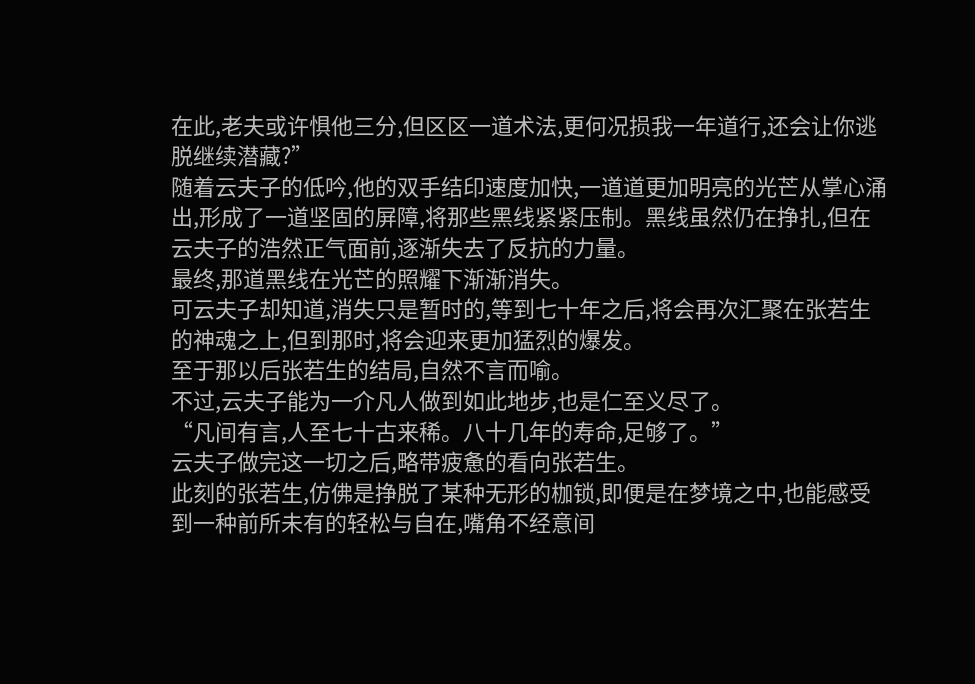在此,老夫或许惧他三分,但区区一道术法,更何况损我一年道行,还会让你逃脱继续潜藏?”
随着云夫子的低吟,他的双手结印速度加快,一道道更加明亮的光芒从掌心涌出,形成了一道坚固的屏障,将那些黑线紧紧压制。黑线虽然仍在挣扎,但在云夫子的浩然正气面前,逐渐失去了反抗的力量。
最终,那道黑线在光芒的照耀下渐渐消失。
可云夫子却知道,消失只是暂时的,等到七十年之后,将会再次汇聚在张若生的神魂之上,但到那时,将会迎来更加猛烈的爆发。
至于那以后张若生的结局,自然不言而喻。
不过,云夫子能为一介凡人做到如此地步,也是仁至义尽了。
“凡间有言,人至七十古来稀。八十几年的寿命,足够了。”
云夫子做完这一切之后,略带疲惫的看向张若生。
此刻的张若生,仿佛是挣脱了某种无形的枷锁,即便是在梦境之中,也能感受到一种前所未有的轻松与自在,嘴角不经意间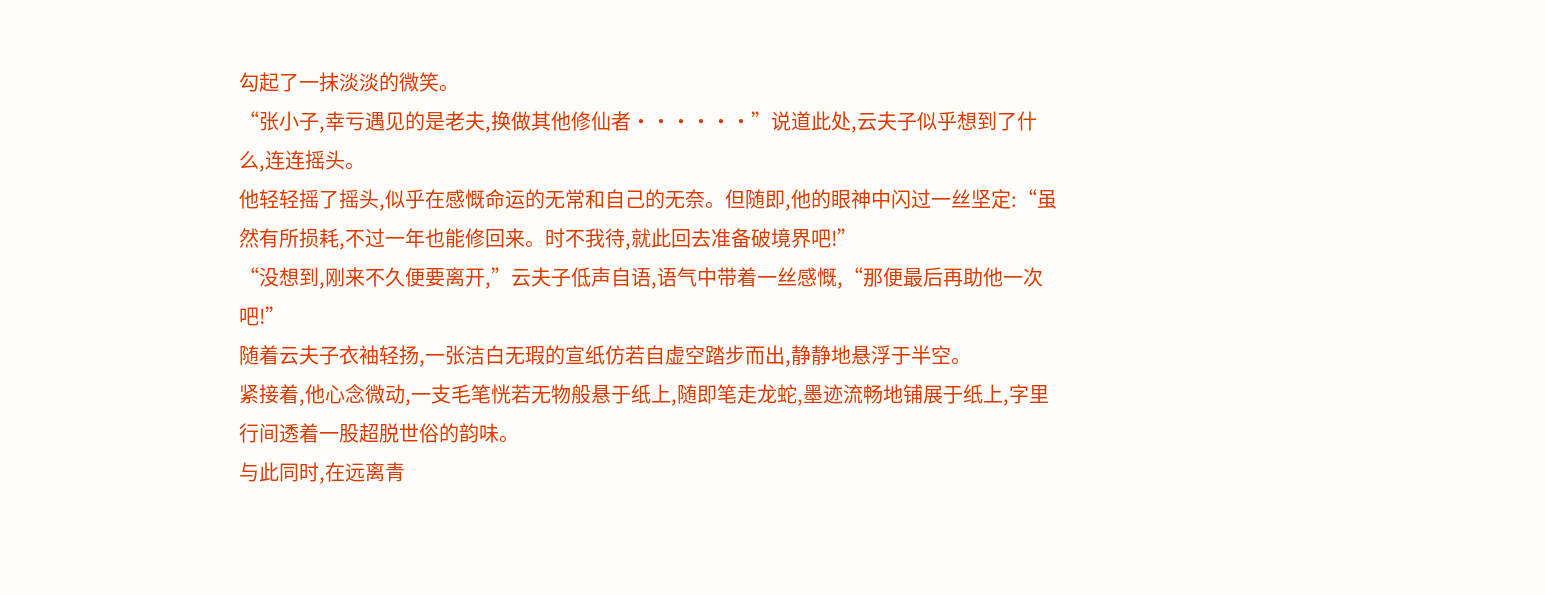勾起了一抹淡淡的微笑。
“张小子,幸亏遇见的是老夫,换做其他修仙者······”说道此处,云夫子似乎想到了什么,连连摇头。
他轻轻摇了摇头,似乎在感慨命运的无常和自己的无奈。但随即,他的眼神中闪过一丝坚定:“虽然有所损耗,不过一年也能修回来。时不我待,就此回去准备破境界吧!”
“没想到,刚来不久便要离开,”云夫子低声自语,语气中带着一丝感慨,“那便最后再助他一次吧!”
随着云夫子衣袖轻扬,一张洁白无瑕的宣纸仿若自虚空踏步而出,静静地悬浮于半空。
紧接着,他心念微动,一支毛笔恍若无物般悬于纸上,随即笔走龙蛇,墨迹流畅地铺展于纸上,字里行间透着一股超脱世俗的韵味。
与此同时,在远离青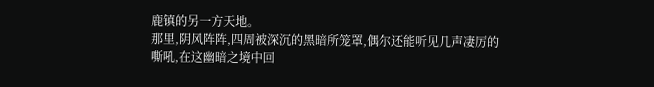鹿镇的另一方天地。
那里,阴风阵阵,四周被深沉的黑暗所笼罩,偶尔还能听见几声凄厉的嘶吼,在这幽暗之境中回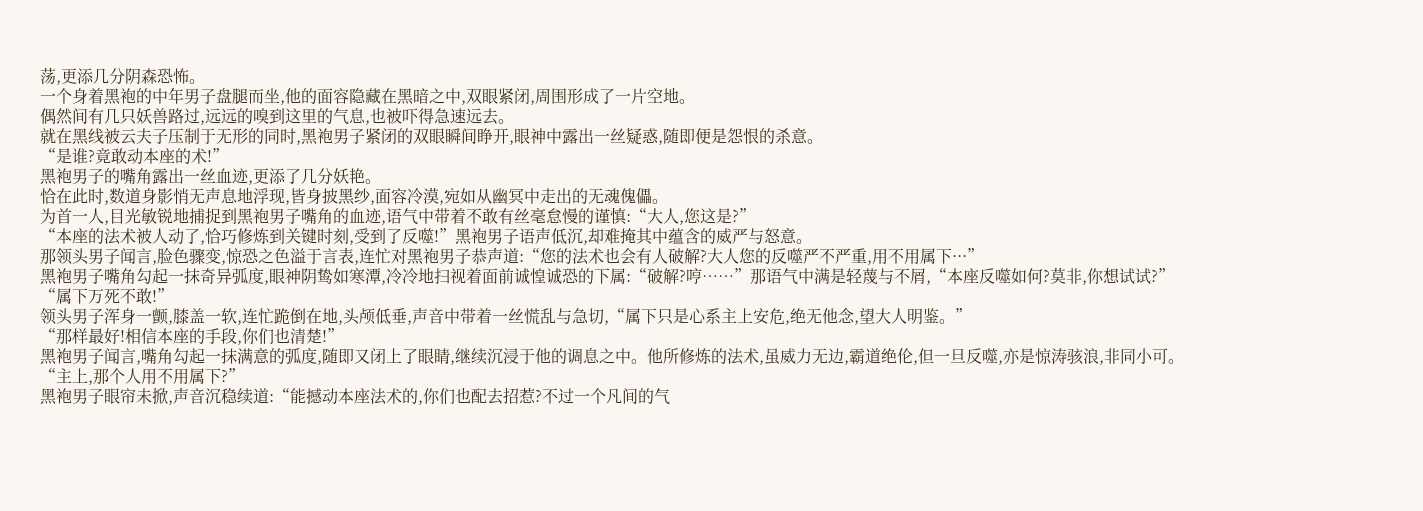荡,更添几分阴森恐怖。
一个身着黑袍的中年男子盘腿而坐,他的面容隐藏在黑暗之中,双眼紧闭,周围形成了一片空地。
偶然间有几只妖兽路过,远远的嗅到这里的气息,也被吓得急速远去。
就在黑线被云夫子压制于无形的同时,黑袍男子紧闭的双眼瞬间睁开,眼神中露出一丝疑惑,随即便是怨恨的杀意。
“是谁?竟敢动本座的术!”
黑袍男子的嘴角露出一丝血迹,更添了几分妖艳。
恰在此时,数道身影悄无声息地浮现,皆身披黑纱,面容冷漠,宛如从幽冥中走出的无魂傀儡。
为首一人,目光敏锐地捕捉到黑袍男子嘴角的血迹,语气中带着不敢有丝毫怠慢的谨慎:“大人,您这是?”
“本座的法术被人动了,恰巧修炼到关键时刻,受到了反噬!”黑袍男子语声低沉,却难掩其中蕴含的威严与怒意。
那领头男子闻言,脸色骤变,惊恐之色溢于言表,连忙对黑袍男子恭声道:“您的法术也会有人破解?大人您的反噬严不严重,用不用属下···”
黑袍男子嘴角勾起一抹奇异弧度,眼神阴鸷如寒潭,冷冷地扫视着面前诚惶诚恐的下属:“破解?哼……”那语气中满是轻蔑与不屑,“本座反噬如何?莫非,你想试试?”
“属下万死不敢!”
领头男子浑身一颤,膝盖一软,连忙跪倒在地,头颅低垂,声音中带着一丝慌乱与急切,“属下只是心系主上安危,绝无他念,望大人明鉴。”
“那样最好!相信本座的手段,你们也清楚!”
黑袍男子闻言,嘴角勾起一抹满意的弧度,随即又闭上了眼睛,继续沉浸于他的调息之中。他所修炼的法术,虽威力无边,霸道绝伦,但一旦反噬,亦是惊涛骇浪,非同小可。
“主上,那个人用不用属下?”
黑袍男子眼帘未掀,声音沉稳续道:“能撼动本座法术的,你们也配去招惹?不过一个凡间的气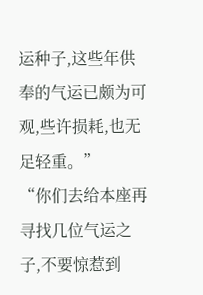运种子,这些年供奉的气运已颇为可观,些许损耗,也无足轻重。”
“你们去给本座再寻找几位气运之子,不要惊惹到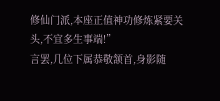修仙门派,本座正值神功修炼紧要关头,不宜多生事端!”
言罢,几位下属恭敬颔首,身影随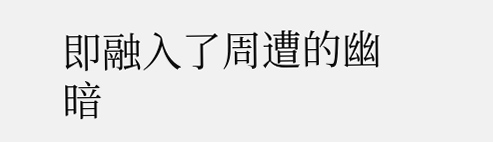即融入了周遭的幽暗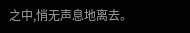之中,悄无声息地离去。